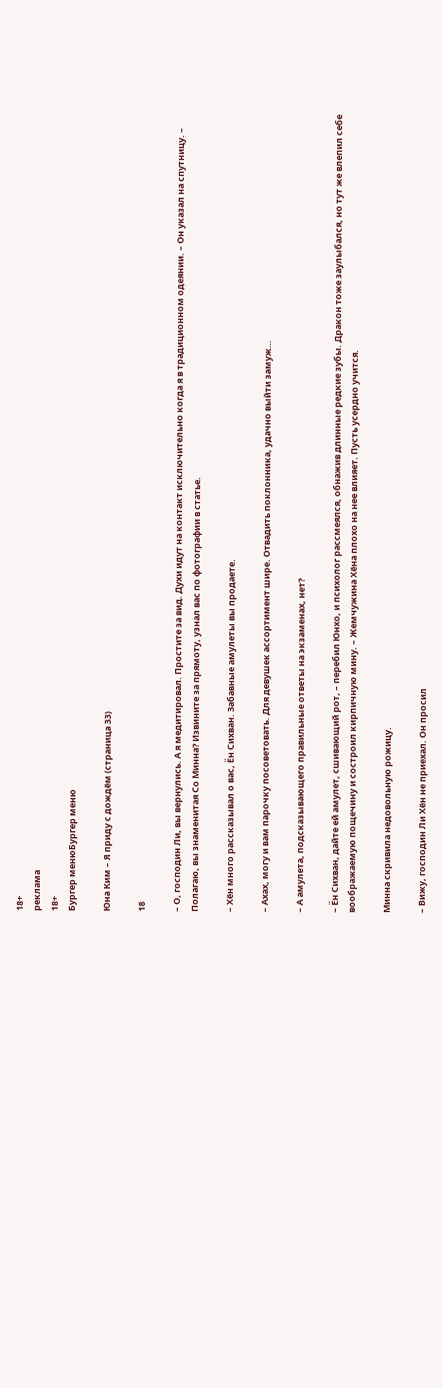18+
реклама
18+
Бургер менюБургер меню

Юна Ким – Я приду с дождём (страница 33)

18

– О, господин Ли, вы вернулись. А я медитировал. Простите за вид. Духи идут на контакт исключительно когда я в традиционном одеянии. – Он указал на спутницу. – Полагаю, вы знаменитая Со Минна? Извините за прямоту, узнал вас по фотографии в статье.

– Хён много рассказывал о вас, Ён Сихван. Забавные амулеты вы продаете.

– Ахах, могу и вам парочку посоветовать. Для девушек ассортимент шире. Отвадить поклонника, удачно выйти замуж…

– А амулета, подсказывающего правильные ответы на экзаменах, нет?

– Ён Сихван, дайте ей амулет, сшивающий рот, – перебил Юнхо, и психолог рассмеялся, обнажив длинные редкие зубы. Дракон тоже заулыбался, но тут же влепил себе воображаемую пощечину и состроил кирпичную мину. – Жемчужина Хёна плохо на нее влияет. Пусть усердно учится.

Минна скривила недовольную рожицу.

– Вижу, господин Ли Хён не приехал. Он просил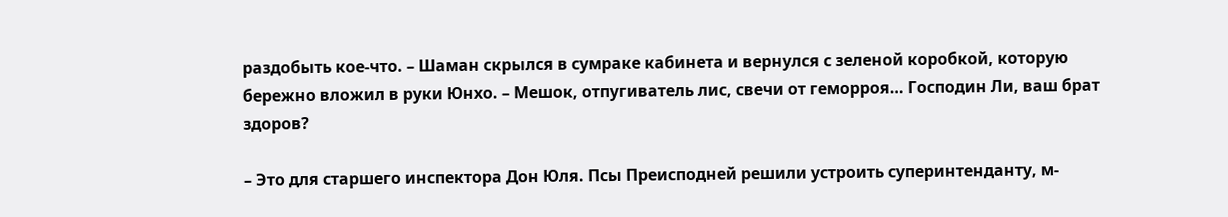раздобыть кое-что. – Шаман скрылся в сумраке кабинета и вернулся с зеленой коробкой, которую бережно вложил в руки Юнхо. – Мешок, отпугиватель лис, свечи от геморроя… Господин Ли, ваш брат здоров?

– Это для старшего инспектора Дон Юля. Псы Преисподней решили устроить суперинтенданту, м-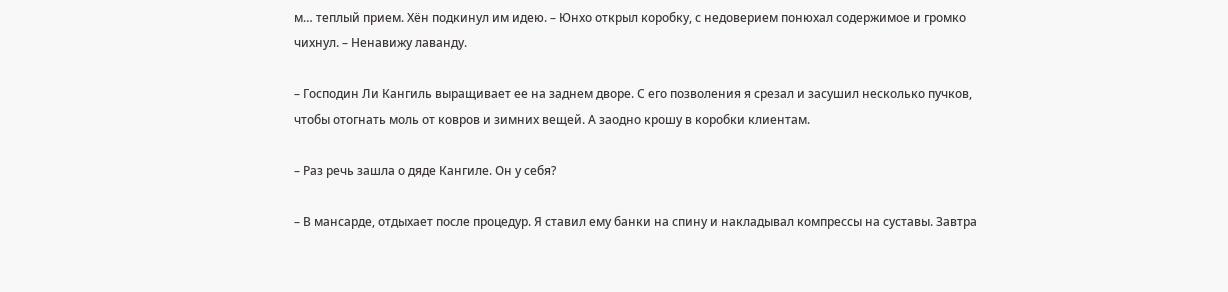м… теплый прием. Хён подкинул им идею. – Юнхо открыл коробку, с недоверием понюхал содержимое и громко чихнул. – Ненавижу лаванду.

– Господин Ли Кангиль выращивает ее на заднем дворе. С его позволения я срезал и засушил несколько пучков, чтобы отогнать моль от ковров и зимних вещей. А заодно крошу в коробки клиентам.

– Раз речь зашла о дяде Кангиле. Он у себя?

– В мансарде, отдыхает после процедур. Я ставил ему банки на спину и накладывал компрессы на суставы. Завтра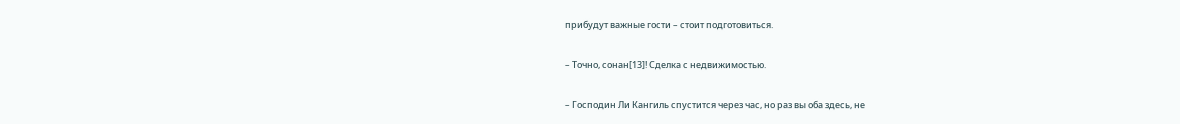прибудут важные гости – стоит подготовиться.

– Точно, сонан[13]! Сделка с недвижимостью.

– Господин Ли Кангиль спустится через час, но раз вы оба здесь, не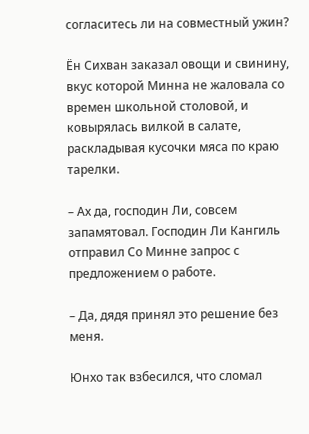согласитесь ли на совместный ужин?

Ён Сихван заказал овощи и свинину, вкус которой Минна не жаловала со времен школьной столовой, и ковырялась вилкой в салате, раскладывая кусочки мяса по краю тарелки.

– Ах да, господин Ли, совсем запамятовал. Господин Ли Кангиль отправил Со Минне запрос с предложением о работе.

– Да, дядя принял это решение без меня.

Юнхо так взбесился, что сломал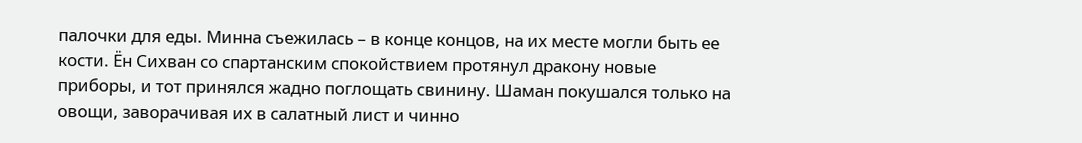палочки для еды. Минна съежилась – в конце концов, на их месте могли быть ее кости. Ён Сихван со спартанским спокойствием протянул дракону новые приборы, и тот принялся жадно поглощать свинину. Шаман покушался только на овощи, заворачивая их в салатный лист и чинно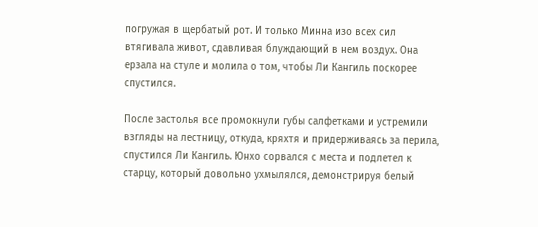погружая в щербатый рот. И только Минна изо всех сил втягивала живот, сдавливая блуждающий в нем воздух. Она ерзала на стуле и молила о том, чтобы Ли Кангиль поскорее спустился.

После застолья все промокнули губы салфетками и устремили взгляды на лестницу, откуда, кряхтя и придерживаясь за перила, спустился Ли Кангиль. Юнхо сорвался с места и подлетел к старцу, который довольно ухмылялся, демонстрируя белый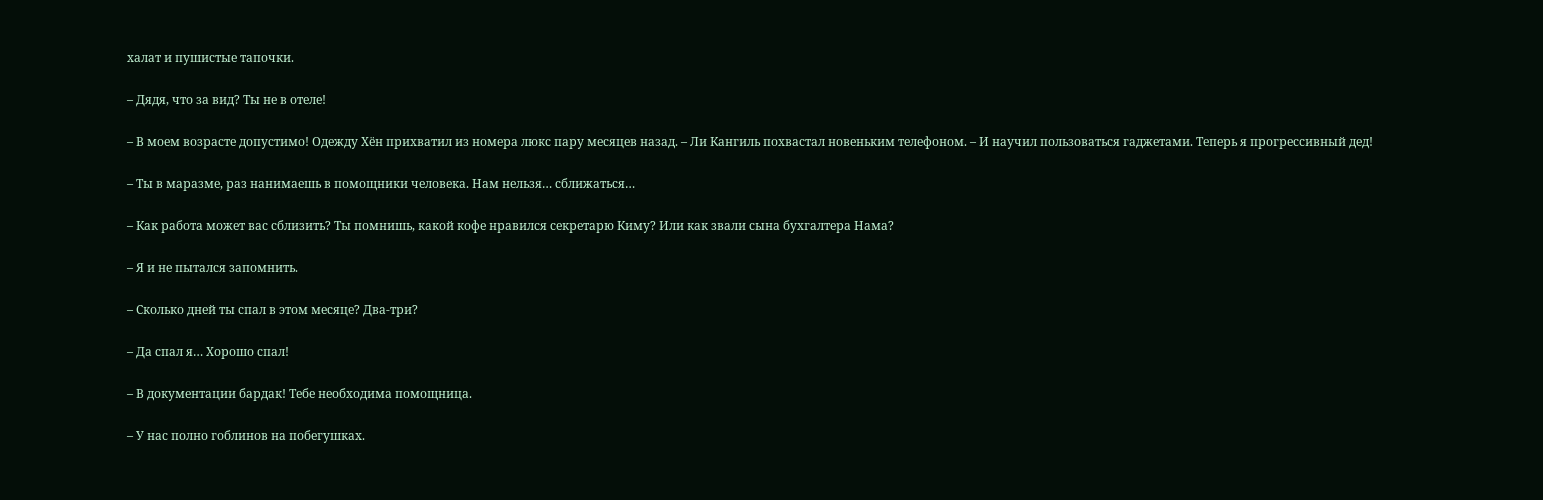халат и пушистые тапочки.

– Дядя, что за вид? Ты не в отеле!

– В моем возрасте допустимо! Одежду Хён прихватил из номера люкс пару месяцев назад. – Ли Кангиль похвастал новеньким телефоном. – И научил пользоваться гаджетами. Теперь я прогрессивный дед!

– Ты в маразме, раз нанимаешь в помощники человека. Нам нельзя… сближаться…

– Как работа может вас сблизить? Ты помнишь, какой кофе нравился секретарю Киму? Или как звали сына бухгалтера Нама?

– Я и не пытался запомнить.

– Сколько дней ты спал в этом месяце? Два-три?

– Да спал я… Хорошо спал!

– В документации бардак! Тебе необходима помощница.

– У нас полно гоблинов на побегушках.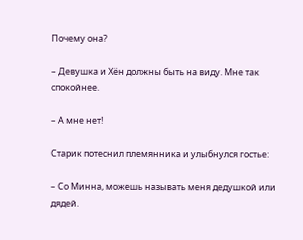Почему она?

– Девушка и Хён должны быть на виду. Мне так спокойнее.

– А мне нет!

Старик потеснил племянника и улыбнулся гостье:

– Со Минна, можешь называть меня дедушкой или дядей.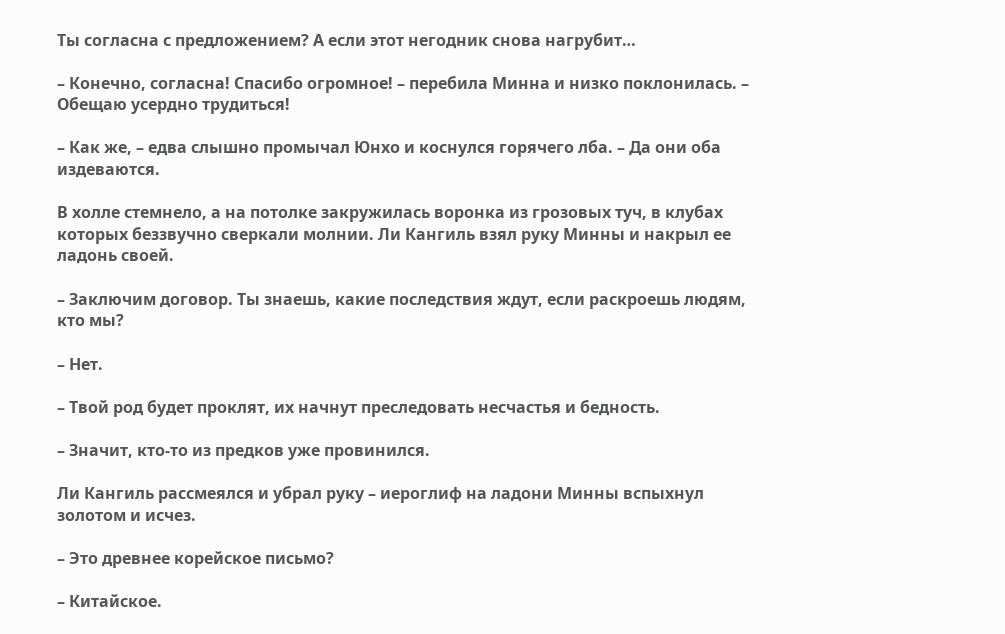Ты согласна с предложением? А если этот негодник снова нагрубит…

– Конечно, согласна! Спасибо огромное! – перебила Минна и низко поклонилась. – Обещаю усердно трудиться!

– Как же, – едва слышно промычал Юнхо и коснулся горячего лба. – Да они оба издеваются.

В холле стемнело, а на потолке закружилась воронка из грозовых туч, в клубах которых беззвучно сверкали молнии. Ли Кангиль взял руку Минны и накрыл ее ладонь своей.

– Заключим договор. Ты знаешь, какие последствия ждут, если раскроешь людям, кто мы?

– Нет.

– Твой род будет проклят, их начнут преследовать несчастья и бедность.

– Значит, кто-то из предков уже провинился.

Ли Кангиль рассмеялся и убрал руку – иероглиф на ладони Минны вспыхнул золотом и исчез.

– Это древнее корейское письмо?

– Китайское.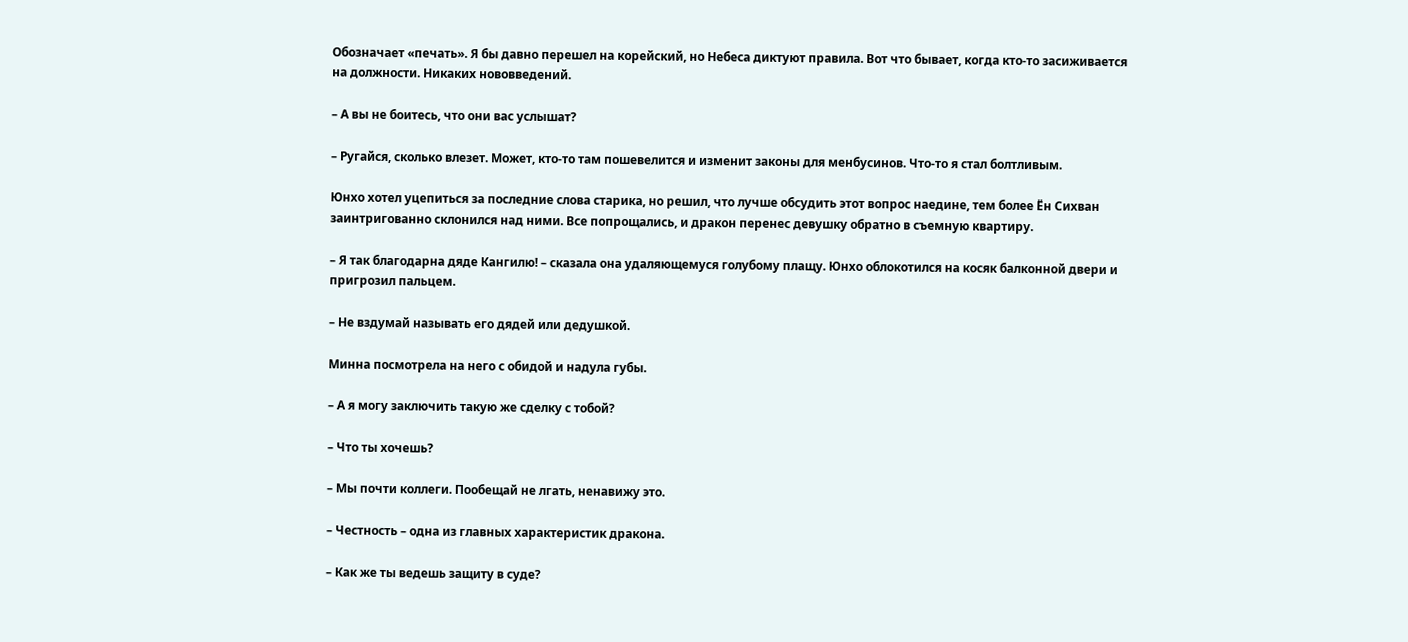Обозначает «печать». Я бы давно перешел на корейский, но Небеса диктуют правила. Вот что бывает, когда кто-то засиживается на должности. Никаких нововведений.

– А вы не боитесь, что они вас услышат?

– Ругайся, сколько влезет. Может, кто-то там пошевелится и изменит законы для менбусинов. Что-то я стал болтливым.

Юнхо хотел уцепиться за последние слова старика, но решил, что лучше обсудить этот вопрос наедине, тем более Ён Сихван заинтригованно склонился над ними. Все попрощались, и дракон перенес девушку обратно в съемную квартиру.

– Я так благодарна дяде Кангилю! – сказала она удаляющемуся голубому плащу. Юнхо облокотился на косяк балконной двери и пригрозил пальцем.

– Не вздумай называть его дядей или дедушкой.

Минна посмотрела на него с обидой и надула губы.

– А я могу заключить такую же сделку с тобой?

– Что ты хочешь?

– Мы почти коллеги. Пообещай не лгать, ненавижу это.

– Честность – одна из главных характеристик дракона.

– Как же ты ведешь защиту в суде?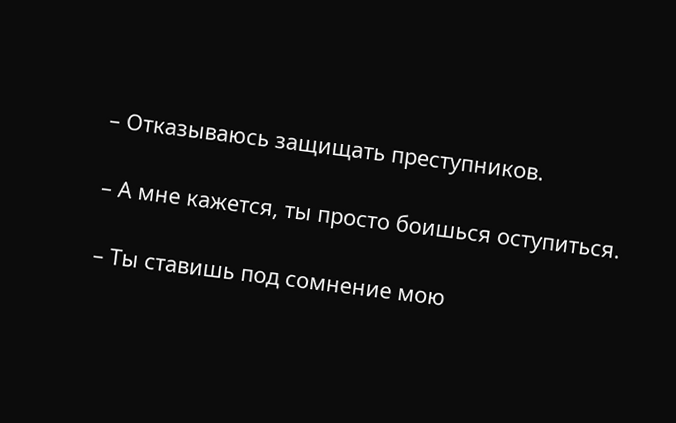– Отказываюсь защищать преступников.

– А мне кажется, ты просто боишься оступиться.

– Ты ставишь под сомнение мою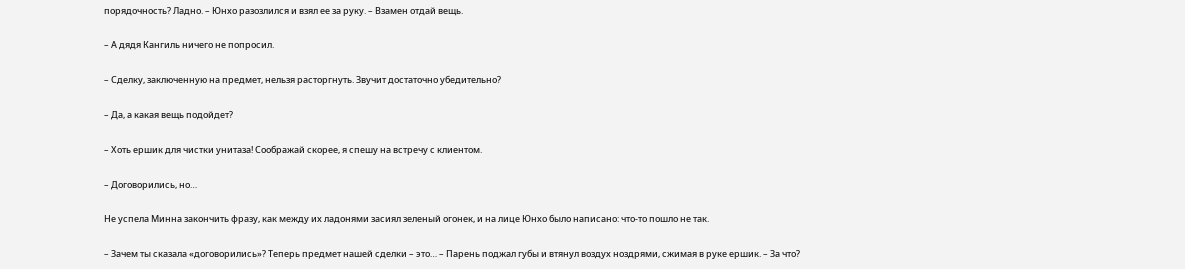порядочность? Ладно. – Юнхо разозлился и взял ее за руку. – Взамен отдай вещь.

– А дядя Кангиль ничего не попросил.

– Сделку, заключенную на предмет, нельзя расторгнуть. Звучит достаточно убедительно?

– Да, а какая вещь подойдет?

– Хоть ершик для чистки унитаза! Соображай скорее, я спешу на встречу с клиентом.

– Договорились, но…

Не успела Минна закончить фразу, как между их ладонями засиял зеленый огонек, и на лице Юнхо было написано: что-то пошло не так.

– Зачем ты сказала «договорились»? Теперь предмет нашей сделки – это… – Парень поджал губы и втянул воздух ноздрями, сжимая в руке ершик. – За что?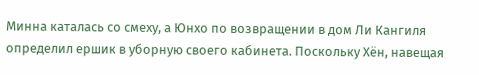Минна каталась со смеху, а Юнхо по возвращении в дом Ли Кангиля определил ершик в уборную своего кабинета. Поскольку Хён, навещая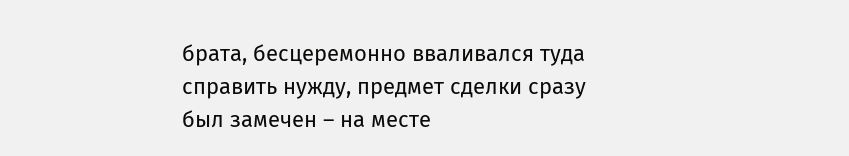брата, бесцеремонно вваливался туда справить нужду, предмет сделки сразу был замечен – на месте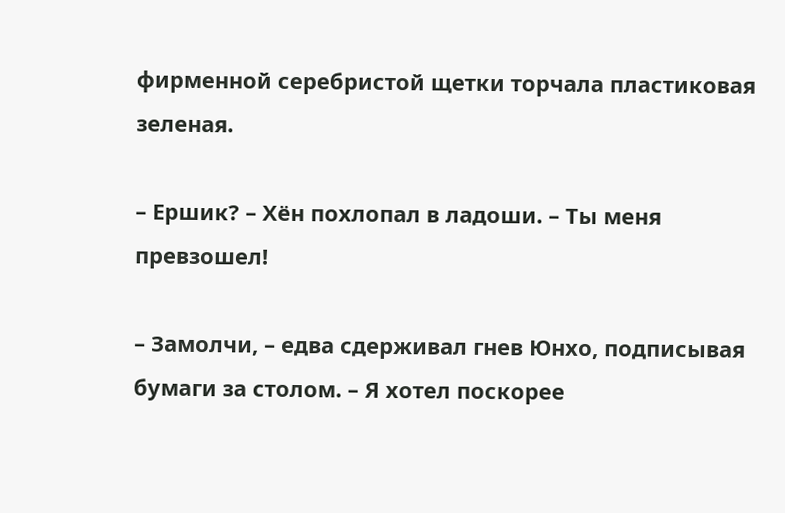фирменной серебристой щетки торчала пластиковая зеленая.

– Ершик? – Хён похлопал в ладоши. – Ты меня превзошел!

– Замолчи, – едва сдерживал гнев Юнхо, подписывая бумаги за столом. – Я хотел поскорее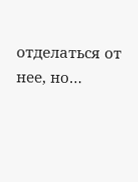отделаться от нее, но…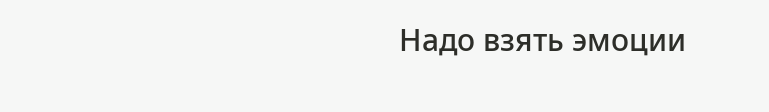Надо взять эмоции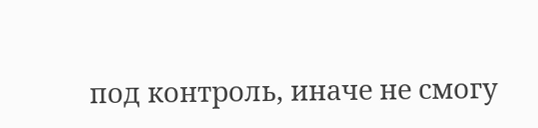под контроль, иначе не смогу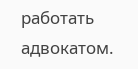работать адвокатом.